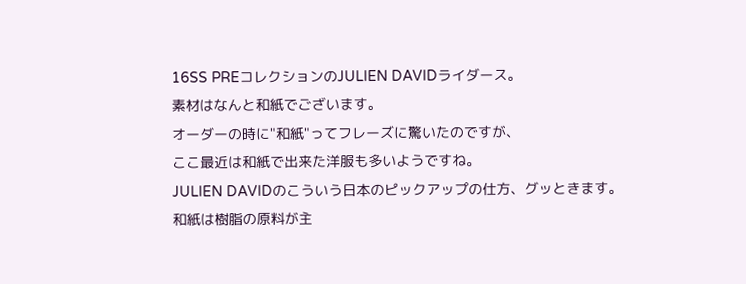16SS PREコレクションのJULIEN DAVIDライダース。
素材はなんと和紙でございます。
オーダーの時に"和紙"ってフレーズに驚いたのですが、
ここ最近は和紙で出来た洋服も多いようですね。
JULIEN DAVIDのこういう日本のピックアップの仕方、グッときます。
和紙は樹脂の原料が主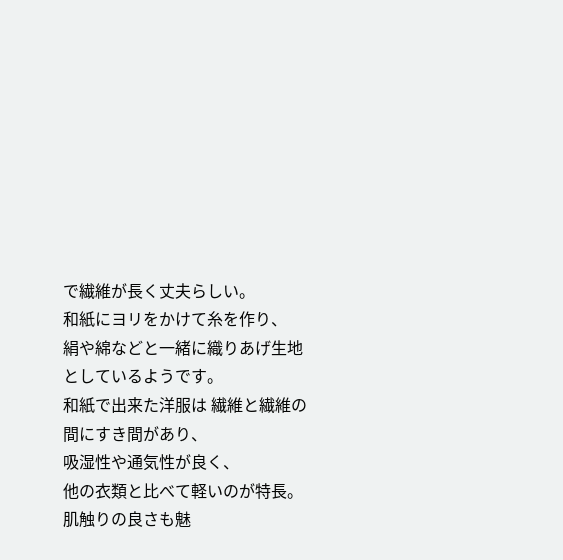で繊維が長く丈夫らしい。
和紙にヨリをかけて糸を作り、
絹や綿などと一緒に織りあげ生地としているようです。
和紙で出来た洋服は 繊維と繊維の間にすき間があり、
吸湿性や通気性が良く、
他の衣類と比べて軽いのが特長。
肌触りの良さも魅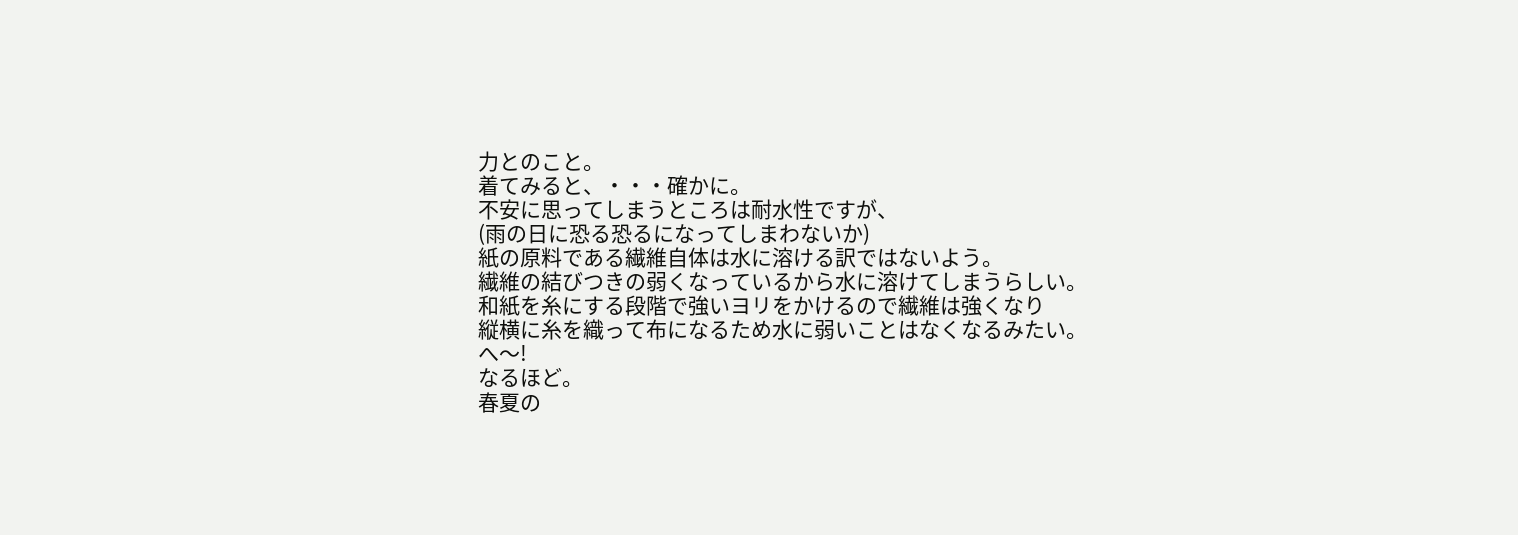力とのこと。
着てみると、・・・確かに。
不安に思ってしまうところは耐水性ですが、
(雨の日に恐る恐るになってしまわないか)
紙の原料である繊維自体は水に溶ける訳ではないよう。
繊維の結びつきの弱くなっているから水に溶けてしまうらしい。
和紙を糸にする段階で強いヨリをかけるので繊維は強くなり
縦横に糸を織って布になるため水に弱いことはなくなるみたい。
へ〜!
なるほど。
春夏の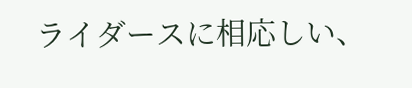ライダースに相応しい、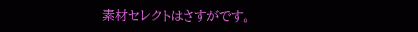素材セレクトはさすがです。